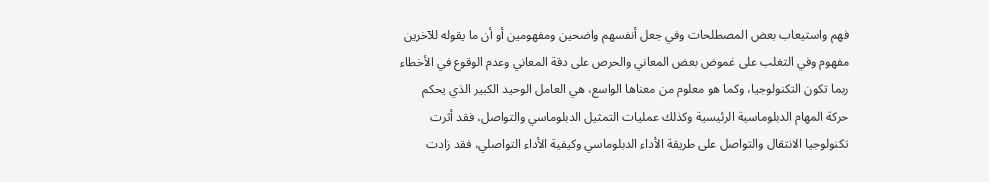فهم واستيعاب بعض المصطلحات وفي جعل أنفسهم واضحين ومفهومين أو أن ما يقوله للآخرين مفهوم وفي التغلب على غموض بعض المعاني والحرص على دقة المعاني وعدم الوقوع في الأخطاء
ربما تكون التكنولوجيا، وكما هو معلوم من معناها الواسع، هي العامل الوحيد الكبير الذي يحكم حركة المهام الدبلوماسية الرئيسية وكذلك عمليات التمثيل الدبلوماسي والتواصل، فقد أثرت تكنولوجيا الانتقال والتواصل على طريقة الأداء الدبلوماسي وكيفية الأداء التواصلي، فقد زادت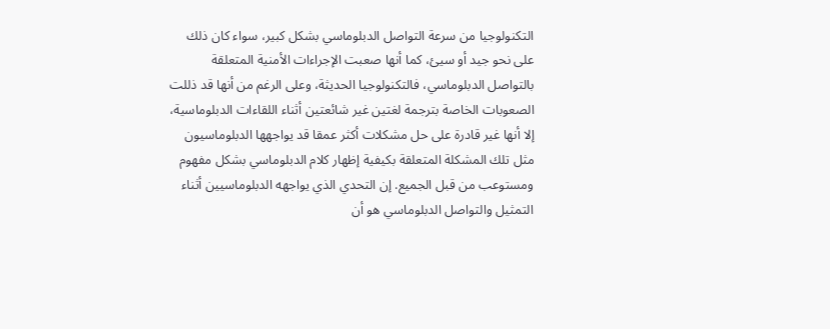التكنولوجيا من سرعة التواصل الدبلوماسي بشكل كبير، سواء كان ذلك على نحو جيد أو سيئ، كما أنها صعبت الإجراءات الأمنية المتعلقة بالتواصل الدبلوماسي، فالتكنولوجيا الحديثة، وعلى الرغم من أنها قد ذللت الصعوبات الخاصة بترجمة لغتين غير شائعتين أثناء اللقاءات الدبلوماسية، إلا أنها غير قادرة على حل مشکلات أكثر عمقا قد يواجهها الدبلوماسيون مثل تلك المشكلة المتعلقة بكيفية إظهار کلام الدبلوماسي بشكل مفهوم ومستوعب من قبل الجميع. إن التحدي الذي يواجهه الدبلوماسيين أثناء التمثيل والتواصل الدبلوماسي هو أن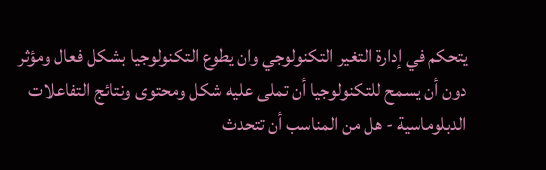يتحكم في إدارة التغير التكنولوجي وان يطوع التكنولوجيا بشكل فعال ومؤثر دون أن يسمح للتكنولوجيا أن تملى عليه شكل ومحتوى ونتائج التفاعلات الدبلوماسية - هل من المناسب أن تتحدث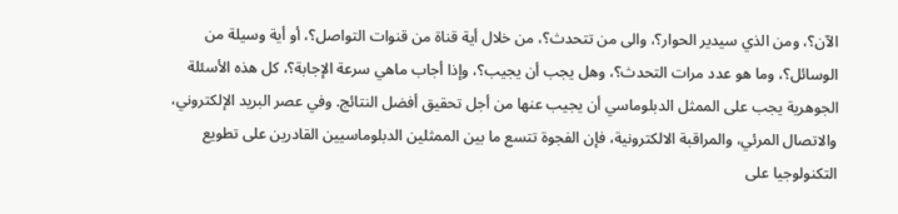الآن؟، ومن الذي سيدير الحوار؟، والى من تتحدث؟، من خلال أية قناة من قنوات التواصل؟، أو أية وسيلة من الوسائل؟، وما هو عدد مرات التحدث؟، وهل يجب أن يجيب؟، وإذا أجاب ماهي سرعة الإجابة؟، كل هذه الأسئلة الجوهرية يجب على الممثل الدبلوماسي أن يجيب عنها من أجل تحقيق أفضل النتائج. وفي عصر البريد الإلكتروني، والاتصال المرئي، والمراقبة الالكترونية، فإن الفجوة تتسع ما بين الممثلين الدبلوماسيين القادرين على تطويع التكنولوجيا على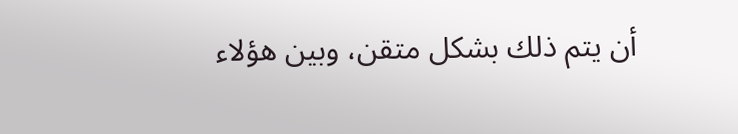أن يتم ذلك بشكل متقن، وبين هؤلاء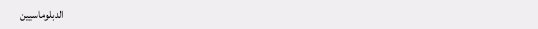الدبلوماسيين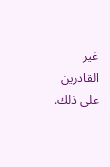غير القادرين على ذلك.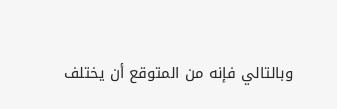وبالتالي فإنه من المتوقع أن يختلف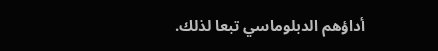أداؤهم الدبلوماسي تبعا لذلك.